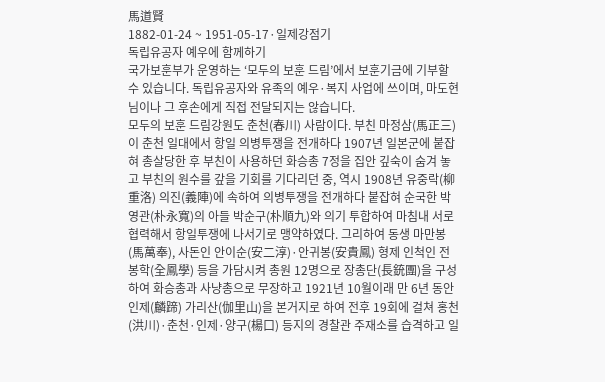馬道賢
1882-01-24 ~ 1951-05-17·일제강점기
독립유공자 예우에 함께하기
국가보훈부가 운영하는 ‘모두의 보훈 드림’에서 보훈기금에 기부할 수 있습니다. 독립유공자와 유족의 예우·복지 사업에 쓰이며, 마도현 님이나 그 후손에게 직접 전달되지는 않습니다.
모두의 보훈 드림강원도 춘천(春川) 사람이다. 부친 마정삼(馬正三)이 춘천 일대에서 항일 의병투쟁을 전개하다 1907년 일본군에 붙잡혀 총살당한 후 부친이 사용하던 화승총 7정을 집안 깊숙이 숨겨 놓고 부친의 원수를 갚을 기회를 기다리던 중, 역시 1908년 유중락(柳重洛) 의진(義陣)에 속하여 의병투쟁을 전개하다 붙잡혀 순국한 박영관(朴永寬)의 아들 박순구(朴順九)와 의기 투합하여 마침내 서로 협력해서 항일투쟁에 나서기로 맹약하였다. 그리하여 동생 마만봉(馬萬奉), 사돈인 안이순(安二淳)·안귀봉(安貴鳳) 형제 인척인 전봉학(全鳳學) 등을 가담시켜 총원 12명으로 장총단(長銃團)을 구성하여 화승총과 사냥총으로 무장하고 1921년 10월이래 만 6년 동안 인제(麟蹄) 가리산(伽里山)을 본거지로 하여 전후 19회에 걸쳐 홍천(洪川)·춘천·인제·양구(楊口) 등지의 경찰관 주재소를 습격하고 일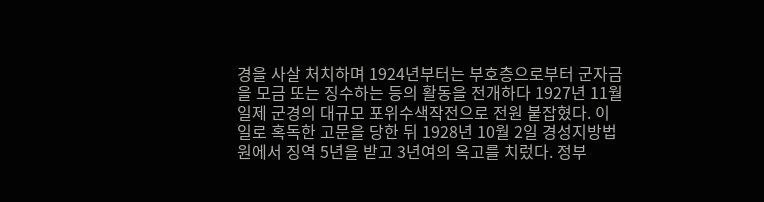경을 사살 처치하며 1924년부터는 부호층으로부터 군자금을 모금 또는 징수하는 등의 활동을 전개하다 1927년 11월 일제 군경의 대규모 포위수색작전으로 전원 붙잡혔다. 이 일로 혹독한 고문을 당한 뒤 1928년 10월 2일 경성지방법원에서 징역 5년을 받고 3년여의 옥고를 치렀다. 정부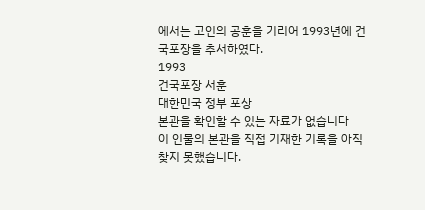에서는 고인의 공훈을 기리어 1993년에 건국포장을 추서하였다.
1993
건국포장 서훈
대한민국 정부 포상
본관을 확인할 수 있는 자료가 없습니다
이 인물의 본관을 직접 기재한 기록을 아직 찾지 못했습니다.